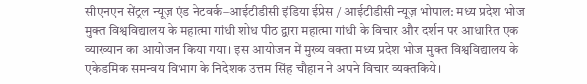सीएनएन सेंट्रल न्यूज़ एंड नेटवर्क–आईटीडीसी इंडिया ईप्रेस / आईटीडीसी न्यूज़ भोपाल: मध्य प्रदेश भोज मुक्त विश्वविद्यालय के महात्मा गांधी शोध पीठ द्वारा महात्मा गांधी के विचार और दर्शन पर आधारित एक व्याख्यान का आयोजन किया गया। इस आयोजन में मुख्य वक्ता मध्य प्रदेश भोज मुक्त विश्वविद्यालय के एकेडमिक समन्वय विभाग के निदेशक उत्तम सिंह चौहान ने अपने विचार व्यक्तकिये।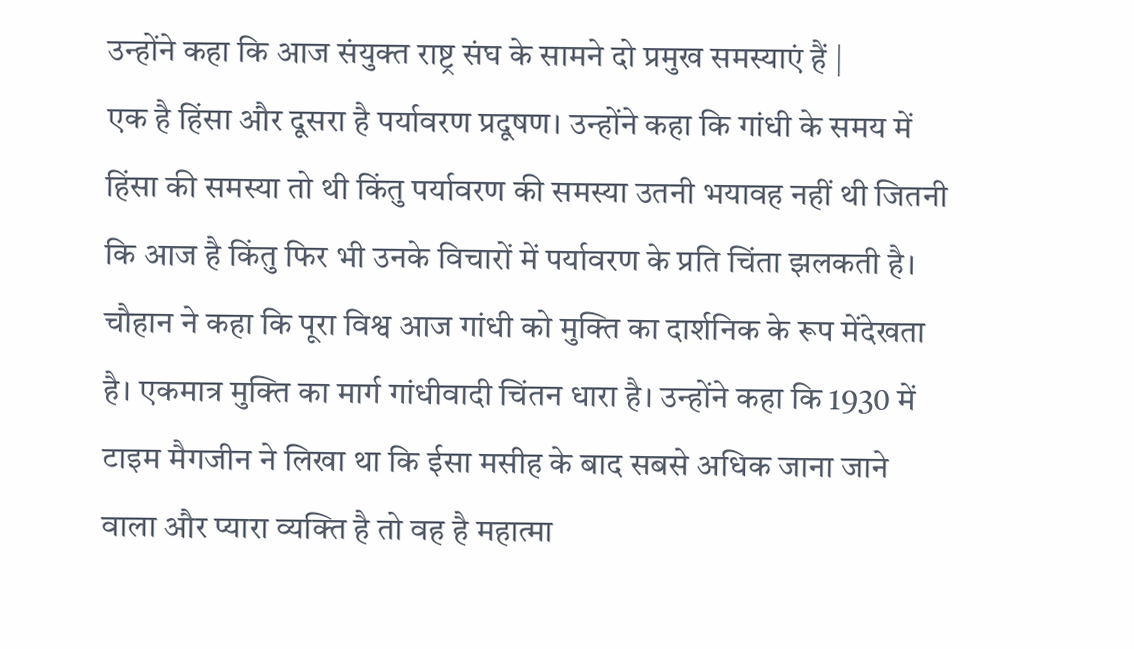उन्होंने कहा कि आज संयुक्त राष्ट्र संघ के सामने दो प्रमुख समस्याएं हैं |
एक है हिंसा और दूसरा है पर्यावरण प्रदूषण। उन्होंने कहा कि गांधी के समय में हिंसा की समस्या तो थी किंतु पर्यावरण की समस्या उतनी भयावह नहीं थी जितनी कि आज है किंतु फिर भी उनके विचारों में पर्यावरण के प्रति चिंता झलकती है। चौहान ने कहा कि पूरा विश्व आज गांधी को मुक्ति का दार्शनिक के रूप मेंदेखता है। एकमात्र मुक्ति का मार्ग गांधीवादी चिंतन धारा है। उन्होंने कहा कि 1930 में टाइम मैगजीन ने लिखा था कि ईसा मसीह के बाद सबसे अधिक जाना जाने वाला और प्यारा व्यक्ति है तो वह है महात्मा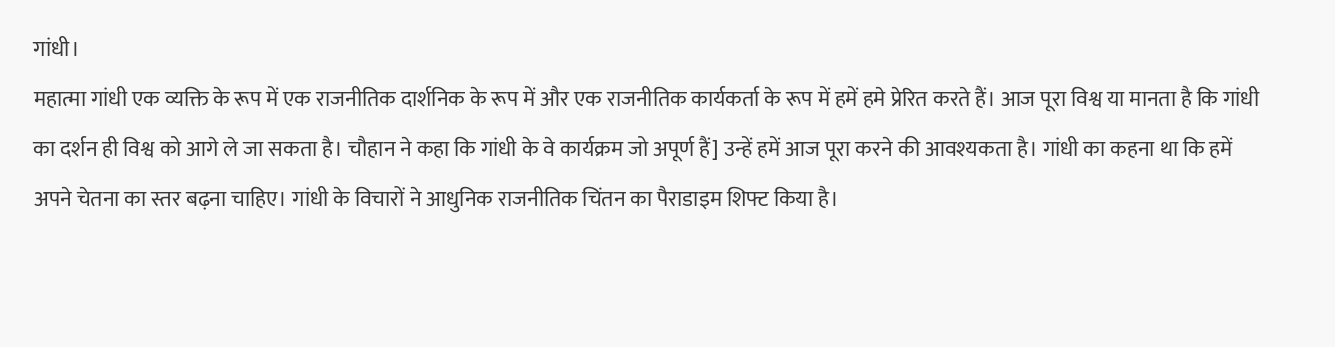गांधी।
महात्मा गांधी एक व्यक्ति के रूप में एक राजनीतिक दार्शनिक के रूप में और एक राजनीतिक कार्यकर्ता के रूप में हमें हमे प्रेरित करते हैं। आज पूरा विश्व या मानता है कि गांधी का दर्शन ही विश्व को आगे ले जा सकता है। चौहान ने कहा कि गांधी के वे कार्यक्रम जो अपूर्ण हैं] उन्हें हमें आज पूरा करने की आवश्यकता है। गांधी का कहना था कि हमें अपने चेतना का स्तर बढ़ना चाहिए। गांधी के विचारों ने आधुनिक राजनीतिक चिंतन का पैराडाइम शिफ्ट किया है।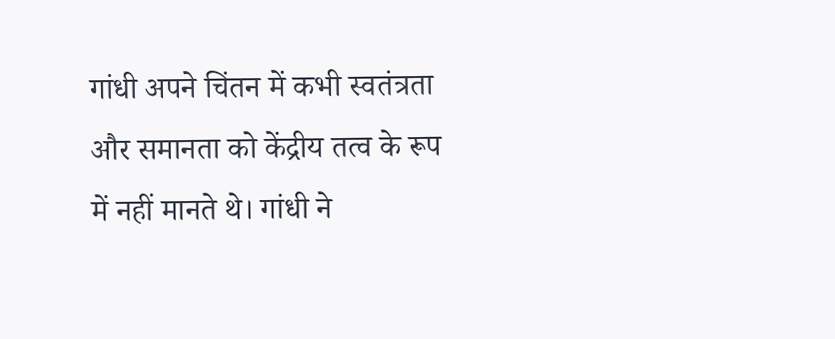गांधी अपने चिंतन में कभी स्वतंत्रता और समानता को केंद्रीय तत्व के रूप में नहीं मानते थे। गांधी ने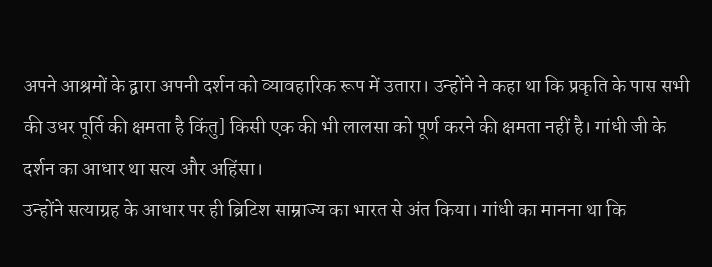अपने आश्रमों के द्वारा अपनी दर्शन को व्यावहारिक रूप में उतारा। उन्होंने ने कहा था कि प्रकृति के पास सभी की उधर पूर्ति की क्षमता है किंतु] किसी एक की भी लालसा को पूर्ण करने की क्षमता नहीं है। गांधी जी के दर्शन का आधार था सत्य और अहिंसा।
उन्होंने सत्याग्रह के आधार पर ही ब्रिटिश साम्राज्य का भारत से अंत किया। गांधी का मानना था कि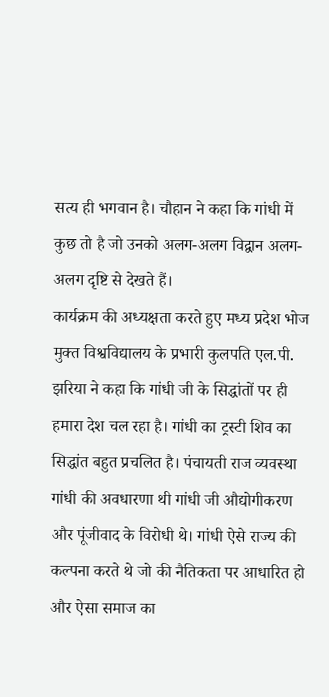सत्य ही भगवान है। चौहान ने कहा कि गांधी में कुछ तो है जो उनको अलग-अलग विद्वान अलग-अलग दृष्टि से देखते हैं।
कार्यक्रम की अध्यक्षता करते हुए मध्य प्रदेश भोज मुक्त विश्वविद्यालय के प्रभारी कुलपति एल.पी. झरिया ने कहा कि गांधी जी के सिद्धांतों पर ही हमारा देश चल रहा है। गांधी का ट्रस्टी शिव का सिद्धांत बहुत प्रचलित है। पंचायती राज व्यवस्था गांधी की अवधारणा थी गांधी जी औद्योगीकरण और पूंजीवाद के विरोधी थे। गांधी ऐसे राज्य की कल्पना करते थे जो की नैतिकता पर आधारित हो और ऐसा समाज का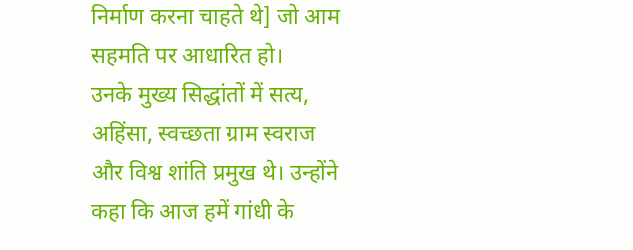निर्माण करना चाहते थे] जो आम सहमति पर आधारित हो।
उनके मुख्य सिद्धांतों में सत्य, अहिंसा, स्वच्छता ग्राम स्वराज और विश्व शांति प्रमुख थे। उन्होंने कहा कि आज हमें गांधी के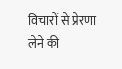विचारों से प्रेरणा लेने की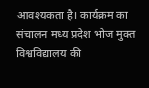आवश्यकता है। कार्यक्रम का संचालन मध्य प्रदेश भोज मुक्त विश्वविद्यालय की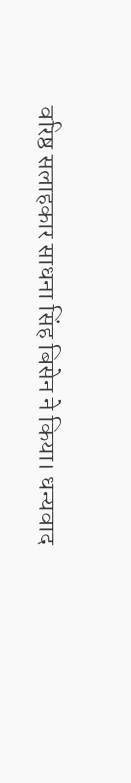वरिष्ठ सलाहकार साधना सिंह बिसेन ने किया। धन्यवाद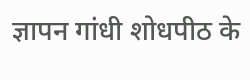ज्ञापन गांधी शोधपीठ के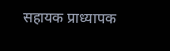सहायक प्राध्यापक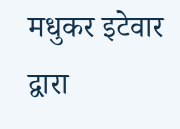मधुकर इटेवार द्वारा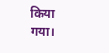किया गया।